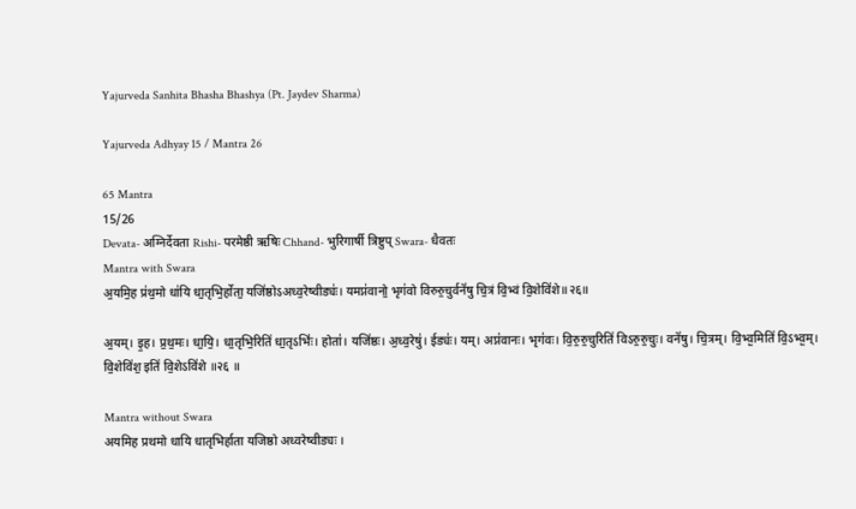Yajurveda Sanhita Bhasha Bhashya (Pt. Jaydev Sharma)

Yajurveda Adhyay 15 / Mantra 26

65 Mantra
15/26
Devata- अग्निर्देवता Rishi- परमेष्ठी ऋषिः Chhand- भुरिगार्षी त्रिष्टुप् Swara- धैवतः
Mantra with Swara
अ॒यमि॒ह प्र॑थ॒मो धा॑यि धा॒तृभि॒र्होता॒ यजि॑ष्ठोऽअध्व॒रेष्वीड्यः॑। यमप्न॑वानो॒ भृग॑वो विरुरु॒चुर्वने॑षु चि॒त्रं वि॒भ्वं वि॒शेवि॑शे॥२६॥

अ॒यम्। इ॒ह। प्र॒थ॒मः। धा॒यि॒। धा॒तृभि॒रिति॑ धा॒तृऽभिः॑। होता॑। यजि॑ष्ठः। अ॒ध्व॒रेषु॑। ईड्यः॑। यम्। अप्न॑वानः। भृग॑वः। वि॒रु॒रु॒चुरिति॑ विऽरु॒रु॒चुः। वने॑षु। चि॒त्रम्। वि॒भ्व᳖मिति॑ वि॒ऽभ्व᳖म्। वि॒शेवि॑श॒ इति॑ वि॒शेऽवि॑शे ॥२६ ॥

Mantra without Swara
अयमिह प्रथमो धायि धातृभिर्हाता यजिष्ठो अध्वरेष्वीड्यः ।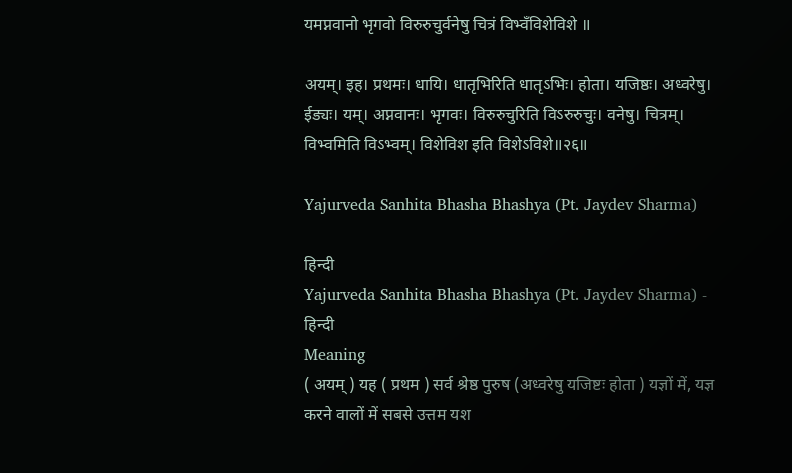यमप्नवानो भृगवो विरुरुचुर्वनेषु चित्रं विभ्वँविशेविशे ॥

अयम्। इह। प्रथमः। धायि। धातृभिरिति धातृऽभिः। होता। यजिष्ठः। अध्वरेषु। ईड्यः। यम्। अप्नवानः। भृगवः। विरुरुचुरिति विऽरुरुचुः। वनेषु। चित्रम्। विभ्वमिति विऽभ्वम्। विशेविश इति विशेऽविशे॥२६॥

Yajurveda Sanhita Bhasha Bhashya (Pt. Jaydev Sharma)

हिन्दी
Yajurveda Sanhita Bhasha Bhashya (Pt. Jaydev Sharma) - हिन्दी
Meaning
( अयम् ) यह ( प्रथम ) सर्व श्रेष्ठ पुरुष (अध्वरेषु यजिष्टः होता ) यज्ञों में, यज्ञ करने वालों में सबसे उत्तम यश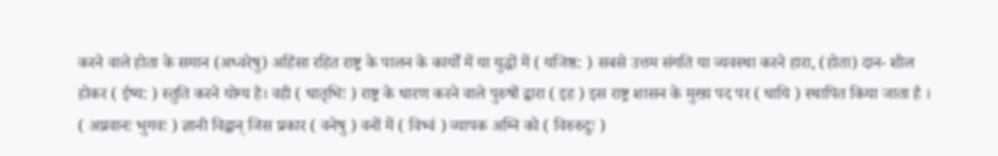करने वाले होता के समान (अध्वरेषु) अहिंसा रहित राष्ट्र के पालन के कार्यों में या युद्धों में ( यजिष्ठ: ) सबसे उत्तम संगति या व्यवस्था करने हारा, (होता) दान- शील होकर ( ईष्य: ) स्तुति करने योग्य है। वही ( धातृभिः ) राष्ट्र के धारण करने वाले पुरुषों द्वारा ( इह ) इस राष्ट्र शासन के मुख्य पद पर ( धायि ) स्थापित किया जाता है । ( अप्नवानः भुगवः ) ज्ञानी विद्वान् जिस प्रकार ( वनेषु ) वनों में ( विभ्वं ) व्यापक अग्नि को ( विरुरुदुः )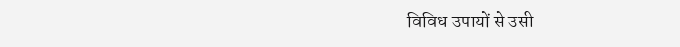विविध उपायों से उसी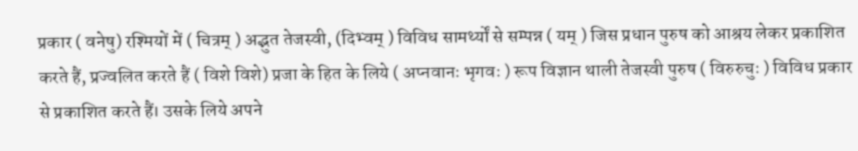प्रकार ( वनेषु) रश्मियों में ( चित्रम् ) अद्भुत तेजस्वी, (दिभ्वम् ) विविध सामर्थ्यों से सम्पन्न ( यम् ) जिस प्रधान पुरुष को आश्रय लेकर प्रकाशित करते हैं, प्रज्वलित करते हैं ( विशे विशे) प्रजा के हित के लिये ( अप्नवानः भृगवः ) रूप विज्ञान थाली तेजस्वी पुरुष ( विरुरुचुः ) विविध प्रकार से प्रकाशित करते हैं। उसके लिये अपने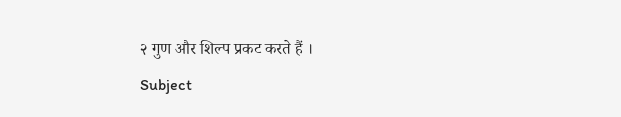२ गुण और शिल्प प्रकट करते हैं ।
Subject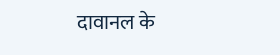दावानल के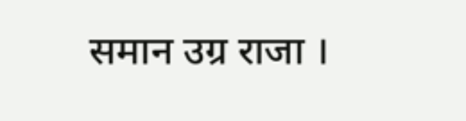समान उग्र राजा ।